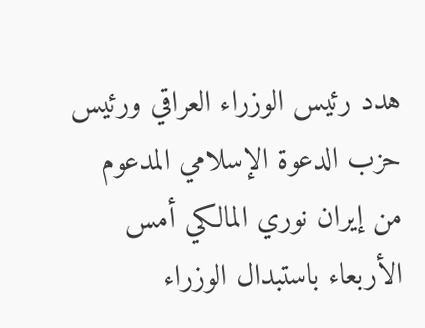هدد رئيس الوزراء العراقي ورئيس حزب الدعوة الإسلامي المدعوم من إيران نوري المالكي أمس الأربعاء باستبدال الوزراء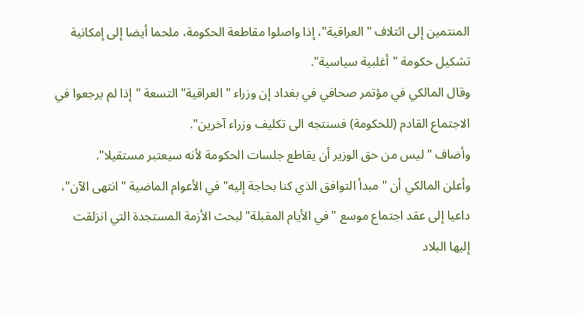المنتمين إلى ائتلاف "العراقية"، إذا واصلوا مقاطعة الحكومة، ملحما أيضا إلى إمكانية تشكيل حكومة "أغلبية سياسية".
وقال المالكي في مؤتمر صحافي في بغداد إن وزراء "العراقية" التسعة "إذا لم يرجعوا في الاجتماع القادم (للحكومة) فسنتجه الى تكليف وزراء آخرين".
وأضاف "ليس من حق الوزير أن يقاطع جلسات الحكومة لأنه سيعتبر مستقيلا".
وأعلن المالكي أن "مبدأ التوافق الذي كنا بحاجة إليه" في الأعوام الماضية "انتهى الآن"، داعيا إلى عقد اجتماع موسع "في الأيام المقبلة" لبحث الأزمة المستجدة التي انزلقت إليها البلاد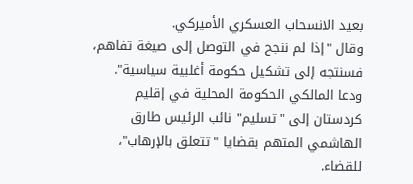بعيد الانسحاب العسكري الأميركي.
وقال "إذا لم ننجح في التوصل إلى صيغة تفاهم، فسنتجه إلى تشكيل حكومة أغلبية سياسية".
ودعا المالكي الحكومة المحلية في إقليم كردستان إلى "تسليم" نائب الرئيس طارق الهاشمي المتهم بقضايا "تتعلق بالإرهاب"، للقضاء.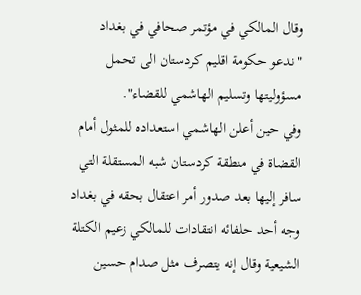وقال المالكي في مؤتمر صحافي في بغداد "ندعو حكومة اقليم كردستان الى تحمل مسؤوليتها وتسليم الهاشمي للقضاء".
وفي حين أعلن الهاشمي استعداده للمثول أمام القضاة في منطقة كردستان شبه المستقلة التي سافر إليها بعد صدور أمر اعتقال بحقه في بغداد وجه أحد حلفائه انتقادات للمالكي زعيم الكتلة الشيعية وقال إنه يتصرف مثل صدام حسين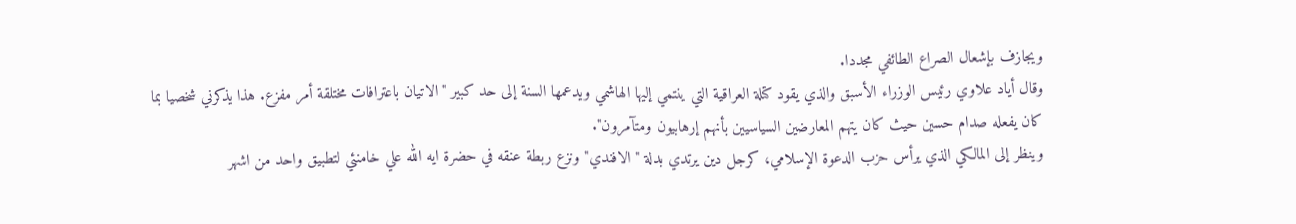ويجازف بإشعال الصراع الطائفي مجددا.
وقال أياد علاوي رئيس الوزراء الأسبق والذي يقود كتلة العراقية التي ينتمي إليها الهاشمي ويدعمها السنة إلى حد كبير "الاتيان باعترافات مختلقة أمر مفزع. هذا يذكرني شخصيا بما كان يفعله صدام حسين حيث كان يتهم المعارضين السياسيين بأنهم إرهابيون ومتآمرون".
وينظر إلى المالكي الذي يرأس حزب الدعوة الإسلامي، كرجل دين يرتدي بدلة "الافندي" ونزع ربطة عنقه في حضرة ايه الله علي خامنئي لتطبيق واحد من اشهر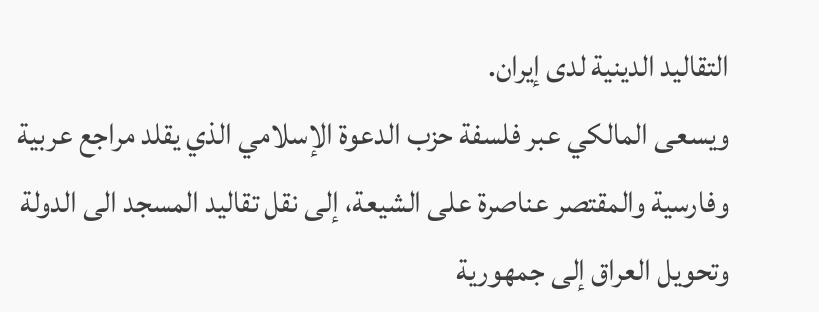التقاليد الدينية لدى إيران.
ويسعى المالكي عبر فلسفة حزب الدعوة الإسلامي الذي يقلد مراجع عربية وفارسية والمقتصر عناصرة على الشيعة، إلى نقل تقاليد المسجد الى الدولة وتحويل العراق إلى جمهورية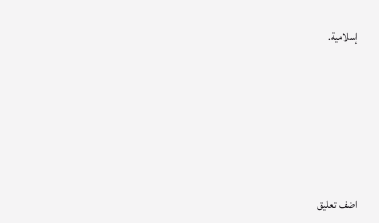إسلامية.









اضف تعليق